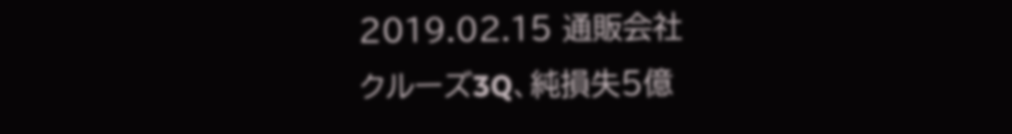2019.02.15 通販会社
クルーズ3Q、純損失5億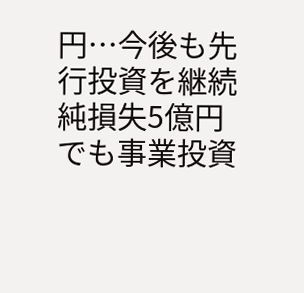円…今後も先行投資を継続
純損失5億円でも事業投資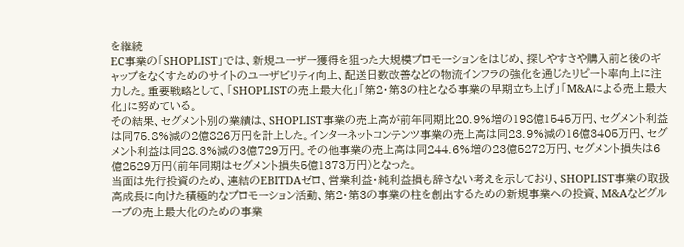を継続
EC事業の「SHOPLIST」では、新規ユーザー獲得を狙った大規模プロモーションをはじめ、探しやすさや購入前と後のギャップをなくすためのサイトのユーザビリティ向上、配送日数改善などの物流インフラの強化を通じたリピート率向上に注力した。重要戦略として、「SHOPLISTの売上最大化」「第2・第3の柱となる事業の早期立ち上げ」「M&Aによる売上最大化」に努めている。
その結果、セグメント別の業績は、SHOPLIST事業の売上高が前年同期比20.9%増の198億1545万円、セグメント利益は同75.8%減の2億826万円を計上した。インターネットコンテンツ事業の売上高は同23.9%減の16億3405万円、セグメント利益は同28.3%減の3億729万円。その他事業の売上高は同244.6%増の23億5272万円、セグメント損失は6億2529万円(前年同期はセグメント損失5億1373万円)となった。
当面は先行投資のため、連結のEBITDAゼロ、営業利益・純利益損も辞さない考えを示しており、SHOPLIST事業の取扱高成長に向けた積極的なプロモーション活動、第2・第3の事業の柱を創出するための新規事業への投資、M&Aなどグループの売上最大化のための事業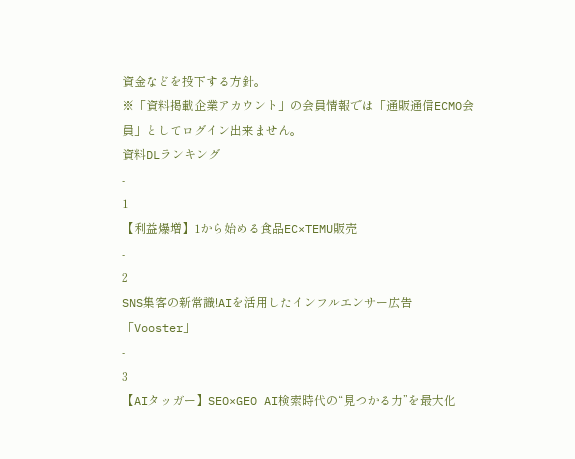資金などを投下する方針。
※「資料掲載企業アカウント」の会員情報では「通販通信ECMO会員」としてログイン出来ません。
資料DLランキング
-
1
【利益爆増】1から始める食品EC×TEMU販売
-
2
SNS集客の新常識!AIを活用したインフルエンサー広告「Vooster」
-
3
【AIタッガー】SEO×GEO AI検索時代の“見つかる力”を最大化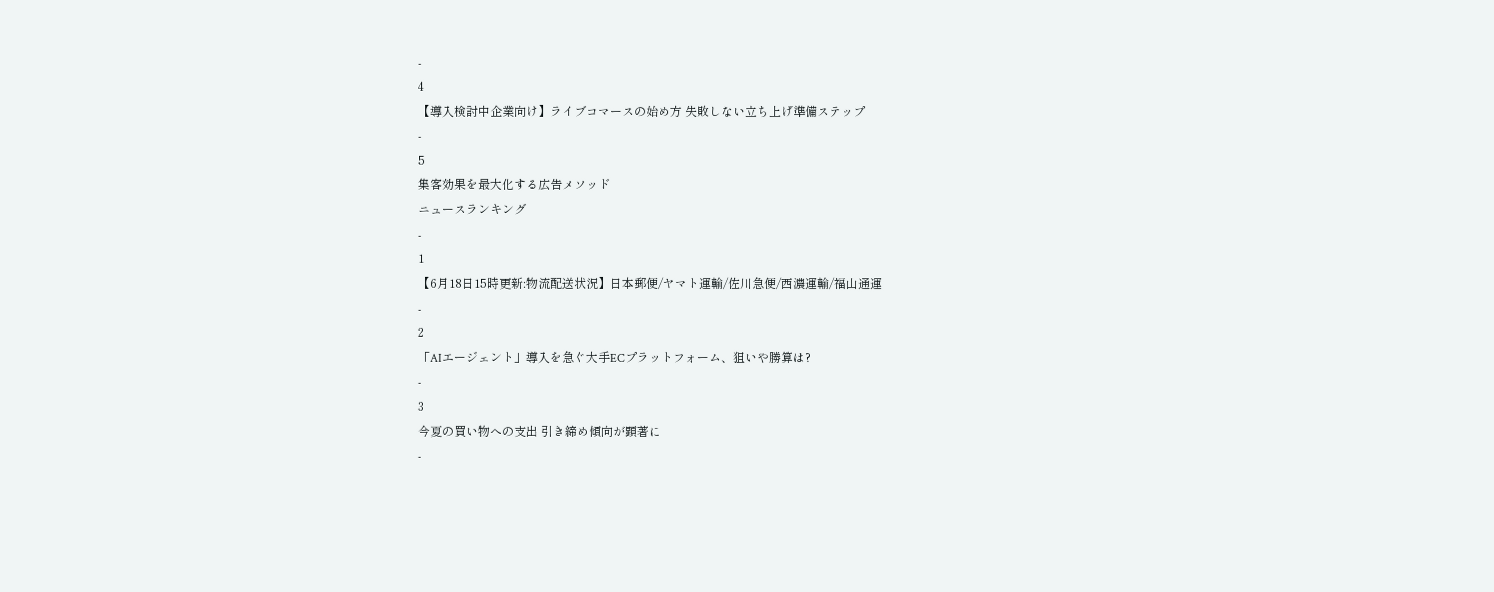-
4
【導入検討中企業向け】ライブコマースの始め方 失敗しない立ち上げ準備ステップ
-
5
集客効果を最大化する広告メソッド
ニュースランキング
-
1
【6月18日15時更新:物流配送状況】日本郵便/ヤマト運輸/佐川急便/西濃運輸/福山通運
-
2
「AIエージェント」導入を急ぐ大手ECプラットフォーム、狙いや勝算は?
-
3
今夏の買い物への支出 引き締め傾向が顕著に
-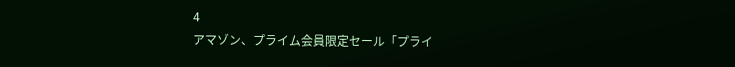4
アマゾン、プライム会員限定セール「プライ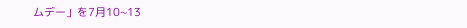ムデー」を7月10~13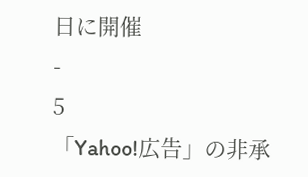日に開催
-
5
「Yahoo!広告」の非承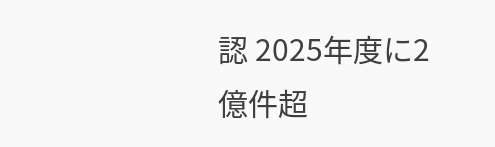認 2025年度に2億件超